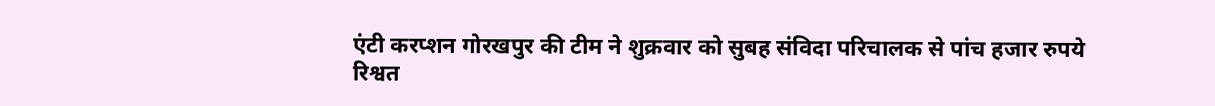एंटी करप्शन गोरखपुर की टीम ने शुक्रवार को सुबह संविदा परिचालक से पांच हजार रुपये रिश्वत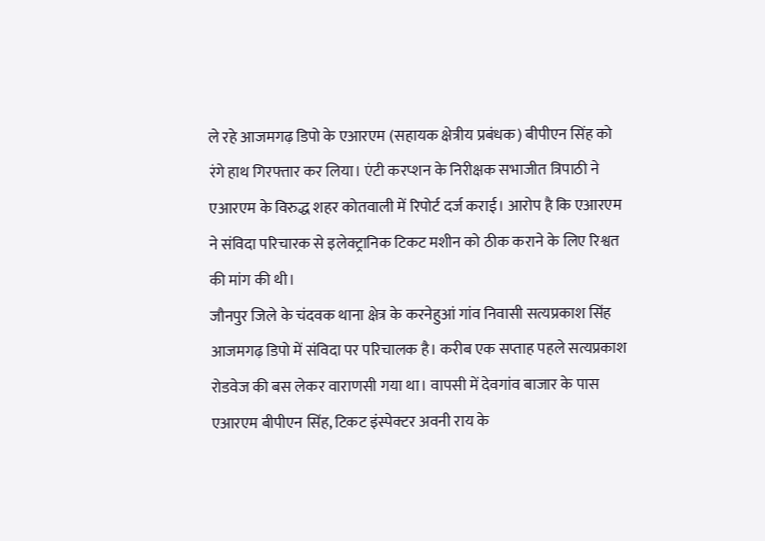ले रहे आजमगढ़ डिपो के एआरएम (सहायक क्षेत्रीय प्रबंधक) बीपीएन सिंह को रंगे हाथ गिरफ्तार कर लिया। एंटी करप्शन के निरीक्षक सभाजीत त्रिपाठी ने एआरएम के विरुद्ध शहर कोतवाली में रिपोर्ट दर्ज कराई। आरोप है कि एआरएम ने संविदा परिचारक से इलेक्ट्रानिक टिकट मशीन को ठीक कराने के लिए रिश्वत की मांग की थी।
जौनपुर जिले के चंदवक थाना क्षेत्र के करनेहुआं गांव निवासी सत्यप्रकाश सिंह आजमगढ़ डिपो में संविदा पर परिचालक है। करीब एक सप्ताह पहले सत्यप्रकाश रोडवेज की बस लेकर वाराणसी गया था। वापसी में देवगांव बाजार के पास एआरएम बीपीएन सिंह, टिकट इंस्पेक्टर अवनी राय के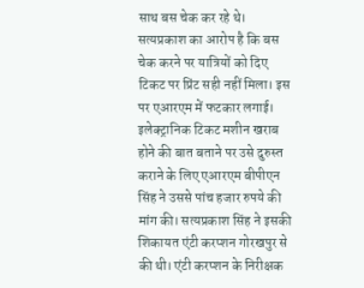साथ बस चेक कर रहे थे।
सत्यप्रकाश का आरोप है कि बस चेक करने पर यात्रियों को दिए टिकट पर प्रिंट सही नहीं मिला। इस पर एआरएम में फटकार लगाई। इलेक्ट्रानिक टिकट मशीन खराब होने की बात बताने पर उसे दुरुस्त कराने के लिए एआरएम बीपीएन सिंह ने उससे पांच हजार रुपये की मांग की। सत्यप्रकाश सिंह ने इसकी शिकायत एंटी करप्शन गोरखपुर से की थी। एंटी करप्शन के निरीक्षक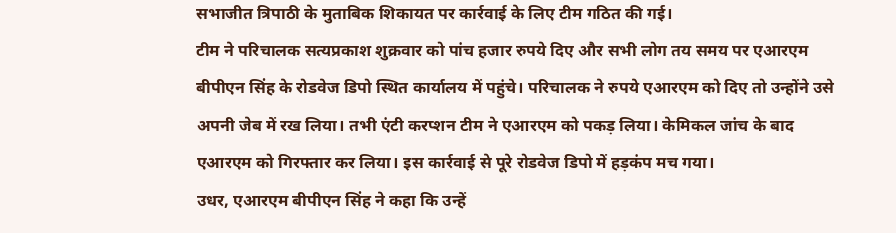सभाजीत त्रिपाठी के मुताबिक शिकायत पर कार्रवाई के लिए टीम गठित की गई।
टीम ने परिचालक सत्यप्रकाश शुक्रवार को पांच हजार रुपये दिए और सभी लोग तय समय पर एआरएम बीपीएन सिंह के रोडवेज डिपो स्थित कार्यालय में पहुंचे। परिचालक ने रुपये एआरएम को दिए तो उन्होंने उसे अपनी जेब में रख लिया। तभी एंटी करप्शन टीम ने एआरएम को पकड़ लिया। केमिकल जांच के बाद एआरएम को गिरफ्तार कर लिया। इस कार्रवाई से पूरे रोडवेज डिपो में हड़कंप मच गया।
उधर, एआरएम बीपीएन सिंह ने कहा कि उन्हें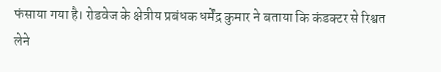फंसाया गया है। रोडवेज के क्षेत्रीय प्रबंधक धर्मेंद्र कुमार ने बताया कि कंडक्टर से रिश्वत लेने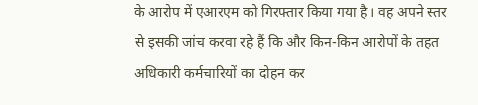के आरोप में एआरएम को गिरफ्तार किया गया है। वह अपने स्तर से इसकी जांच करवा रहे हैं कि और किन-किन आरोपों के तहत अधिकारी कर्मचारियों का दोहन कर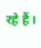रहे हैं।